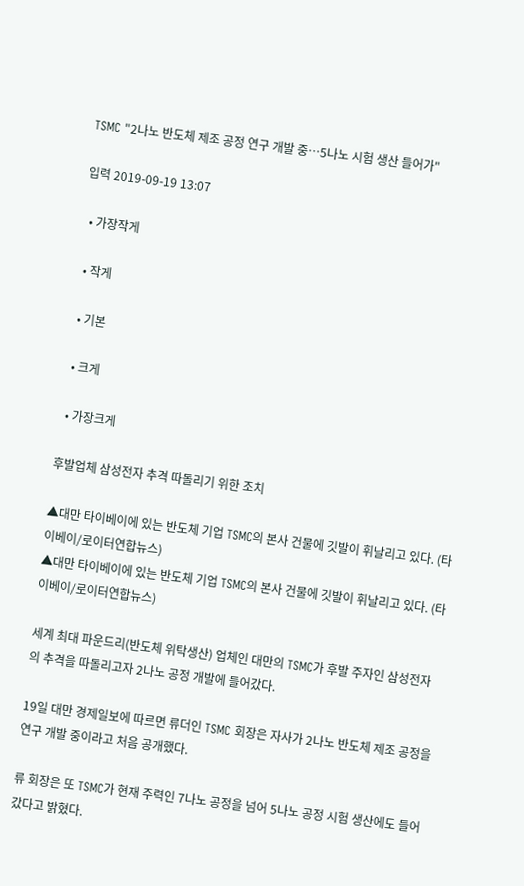TSMC "2나노 반도체 제조 공정 연구 개발 중…5나노 시험 생산 들어가"

입력 2019-09-19 13:07

  • 가장작게

  • 작게

  • 기본

  • 크게

  • 가장크게

후발업체 삼성전자 추격 따돌리기 위한 조치

▲대만 타이베이에 있는 반도체 기업 TSMC의 본사 건물에 깃발이 휘날리고 있다. (타이베이/로이터연합뉴스)
▲대만 타이베이에 있는 반도체 기업 TSMC의 본사 건물에 깃발이 휘날리고 있다. (타이베이/로이터연합뉴스)

세계 최대 파운드리(반도체 위탁생산) 업체인 대만의 TSMC가 후발 주자인 삼성전자의 추격을 따돌리고자 2나노 공정 개발에 들어갔다.

19일 대만 경제일보에 따르면 류더인 TSMC 회장은 자사가 2나노 반도체 제조 공정을 연구 개발 중이라고 처음 공개했다.

류 회장은 또 TSMC가 현재 주력인 7나노 공정을 넘어 5나노 공정 시험 생산에도 들어갔다고 밝혔다.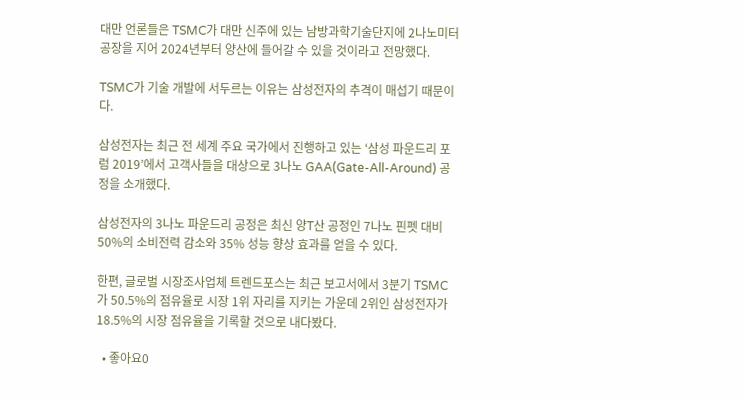대만 언론들은 TSMC가 대만 신주에 있는 남방과학기술단지에 2나노미터 공장을 지어 2024년부터 양산에 들어갈 수 있을 것이라고 전망했다.

TSMC가 기술 개발에 서두르는 이유는 삼성전자의 추격이 매섭기 때문이다.

삼성전자는 최근 전 세계 주요 국가에서 진행하고 있는 ‘삼성 파운드리 포럼 2019’에서 고객사들을 대상으로 3나노 GAA(Gate-All-Around) 공정을 소개했다.

삼성전자의 3나노 파운드리 공정은 최신 양T산 공정인 7나노 핀펫 대비 50%의 소비전력 감소와 35% 성능 향상 효과를 얻을 수 있다.

한편, 글로벌 시장조사업체 트렌드포스는 최근 보고서에서 3분기 TSMC가 50.5%의 점유율로 시장 1위 자리를 지키는 가운데 2위인 삼성전자가 18.5%의 시장 점유율을 기록할 것으로 내다봤다.

  • 좋아요0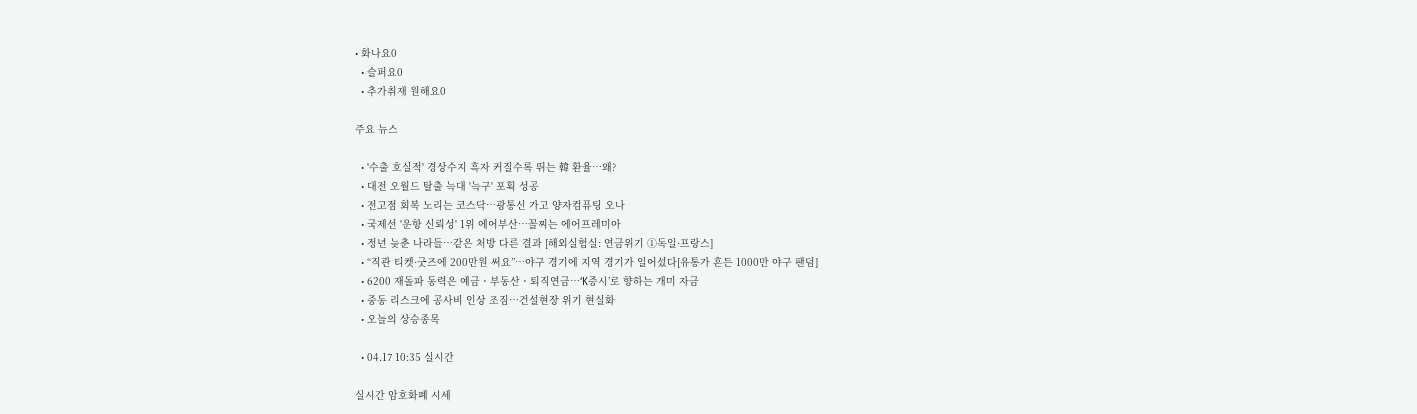• 화나요0
  • 슬퍼요0
  • 추가취재 원해요0

주요 뉴스

  • '수출 호실적' 경상수지 흑자 커질수록 뛰는 韓 환율⋯왜?
  • 대전 오월드 탈출 늑대 '늑구' 포획 성공
  • 전고점 회복 노리는 코스닥…광통신 가고 양자컴퓨팅 오나
  • 국제선 '운항 신뢰성' 1위 에어부산⋯꼴찌는 에어프레미아
  • 정년 늦춘 나라들…같은 처방 다른 결과 [해외실험실: 연금위기 ①독일·프랑스]
  • “직관 티켓·굿즈에 200만원 써요”…야구 경기에 지역 경기가 일어섰다[유통가 흔든 1000만 야구 팬덤]
  • 6200 재돌파 동력은 예금ㆍ부동산ㆍ퇴직연금⋯‘K증시’로 향하는 개미 자금
  • 중동 리스크에 공사비 인상 조짐…건설현장 위기 현실화
  • 오늘의 상승종목

  • 04.17 10:35 실시간

실시간 암호화폐 시세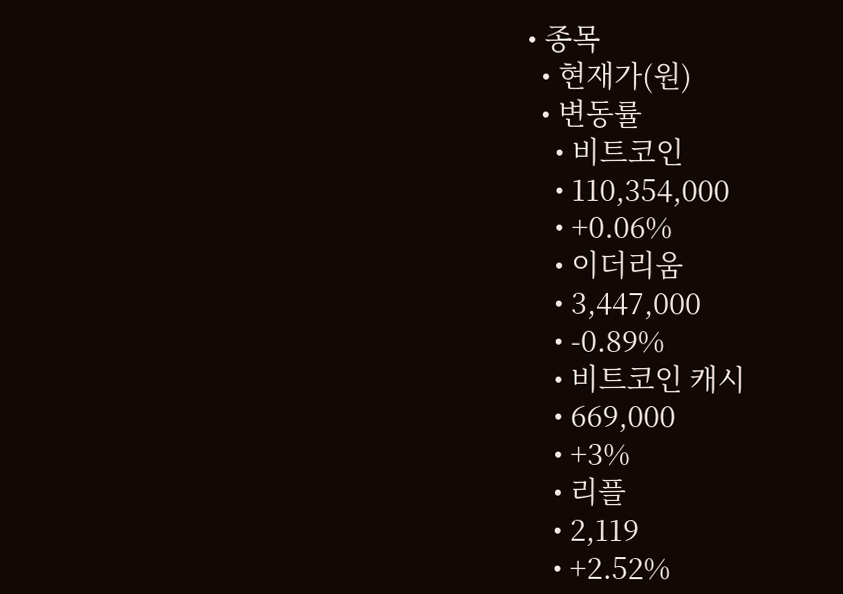• 종목
  • 현재가(원)
  • 변동률
    • 비트코인
    • 110,354,000
    • +0.06%
    • 이더리움
    • 3,447,000
    • -0.89%
    • 비트코인 캐시
    • 669,000
    • +3%
    • 리플
    • 2,119
    • +2.52%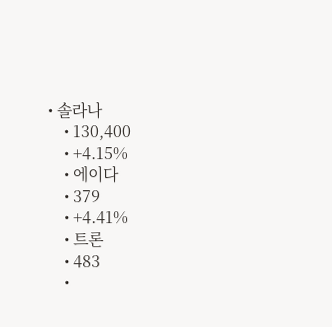• 솔라나
    • 130,400
    • +4.15%
    • 에이다
    • 379
    • +4.41%
    • 트론
    • 483
    •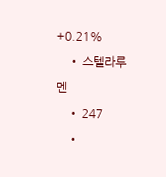+0.21%
    • 스텔라루멘
    • 247
    •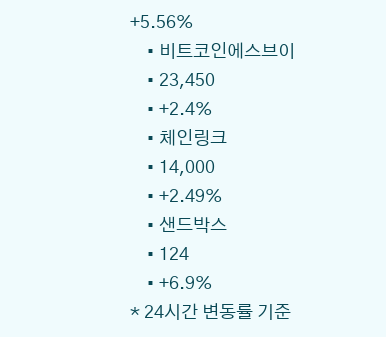+5.56%
    • 비트코인에스브이
    • 23,450
    • +2.4%
    • 체인링크
    • 14,000
    • +2.49%
    • 샌드박스
    • 124
    • +6.9%
* 24시간 변동률 기준